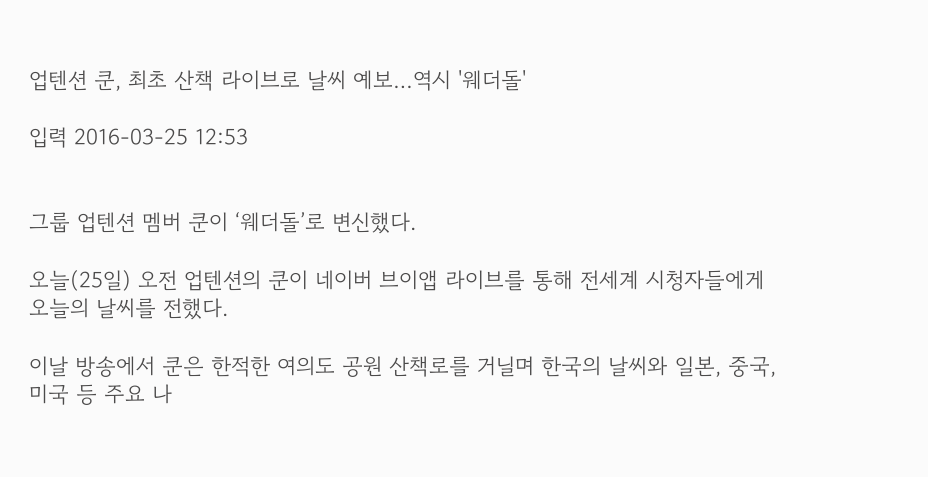업텐션 쿤, 최초 산책 라이브로 날씨 예보…역시 '웨더돌'

입력 2016-03-25 12:53


그룹 업텐션 멤버 쿤이 ‘웨더돌’로 변신했다.

오늘(25일) 오전 업텐션의 쿤이 네이버 브이앱 라이브를 통해 전세계 시청자들에게 오늘의 날씨를 전했다.

이날 방송에서 쿤은 한적한 여의도 공원 산책로를 거닐며 한국의 날씨와 일본, 중국, 미국 등 주요 나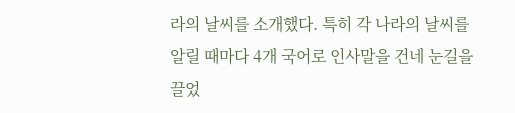라의 날씨를 소개했다. 특히 각 나라의 날씨를 알릴 때마다 4개 국어로 인사말을 건네 눈길을 끌었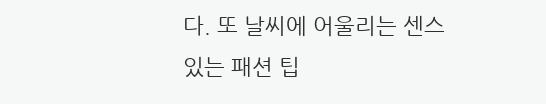다. 또 날씨에 어울리는 센스 있는 패션 팁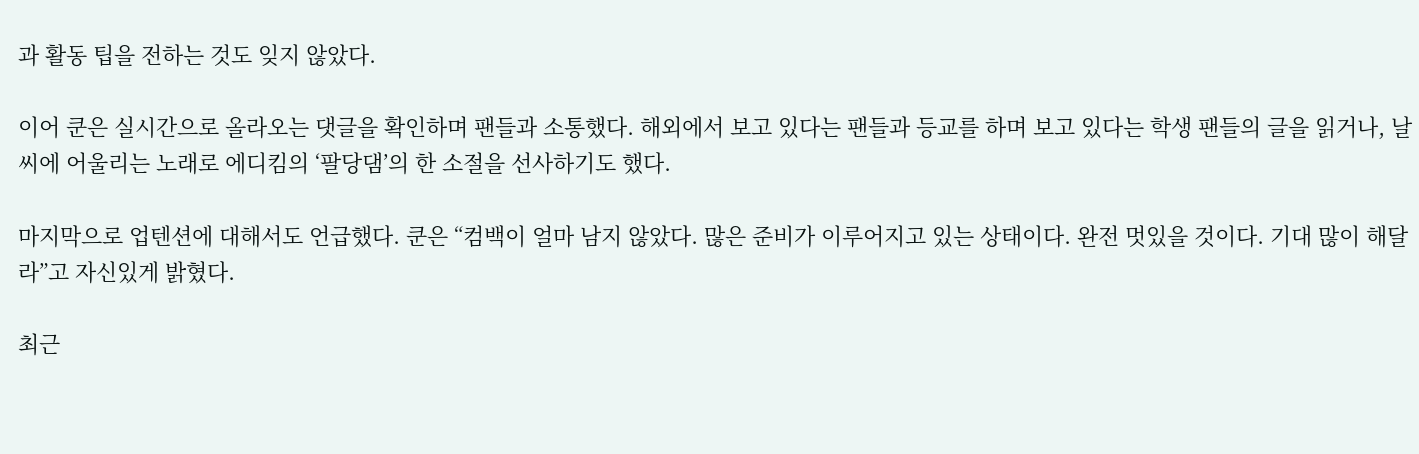과 활동 팁을 전하는 것도 잊지 않았다.

이어 쿤은 실시간으로 올라오는 댓글을 확인하며 팬들과 소통했다. 해외에서 보고 있다는 팬들과 등교를 하며 보고 있다는 학생 팬들의 글을 읽거나, 날씨에 어울리는 노래로 에디킴의 ‘팔당댐’의 한 소절을 선사하기도 했다.

마지막으로 업텐션에 대해서도 언급했다. 쿤은 “컴백이 얼마 남지 않았다. 많은 준비가 이루어지고 있는 상태이다. 완전 멋있을 것이다. 기대 많이 해달라”고 자신있게 밝혔다.

최근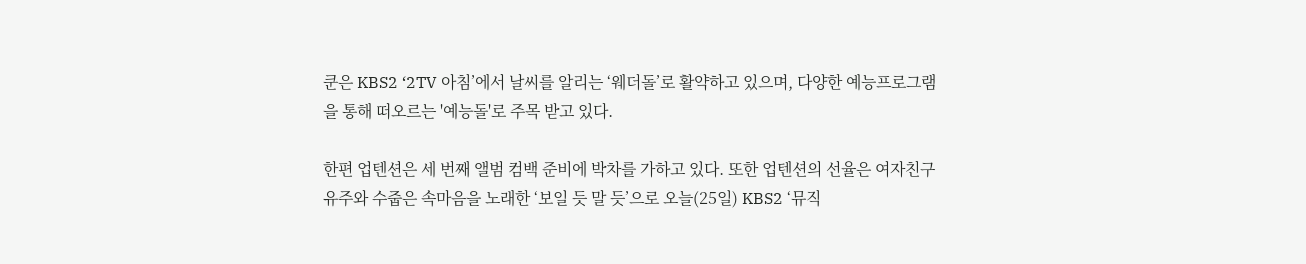쿤은 KBS2 ‘2TV 아침’에서 날씨를 알리는 ‘웨더돌’로 활약하고 있으며, 다양한 예능프로그램을 통해 떠오르는 '예능돌'로 주목 받고 있다.

한편 업텐션은 세 번째 앨범 컴백 준비에 박차를 가하고 있다. 또한 업텐션의 선율은 여자친구 유주와 수줍은 속마음을 노래한 ‘보일 듯 말 듯’으로 오늘(25일) KBS2 ‘뮤직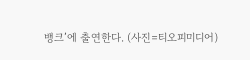뱅크’에 출연한다. (사진=티오피미디어)